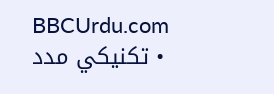BBCUrdu.com
  • تکنيکي مدد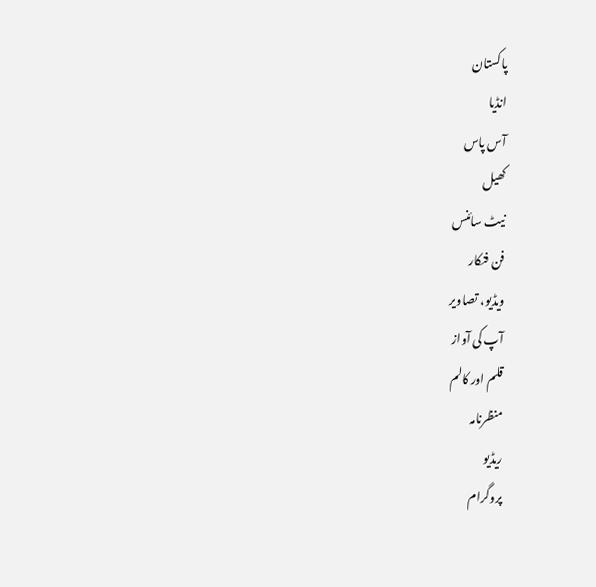پاکستان
انڈیا
آس پاس
کھیل
نیٹ سائنس
فن فنکار
ویڈیو، تصاویر
آپ کی آواز
قلم اور کالم
منظرنامہ
ریڈیو
پروگرام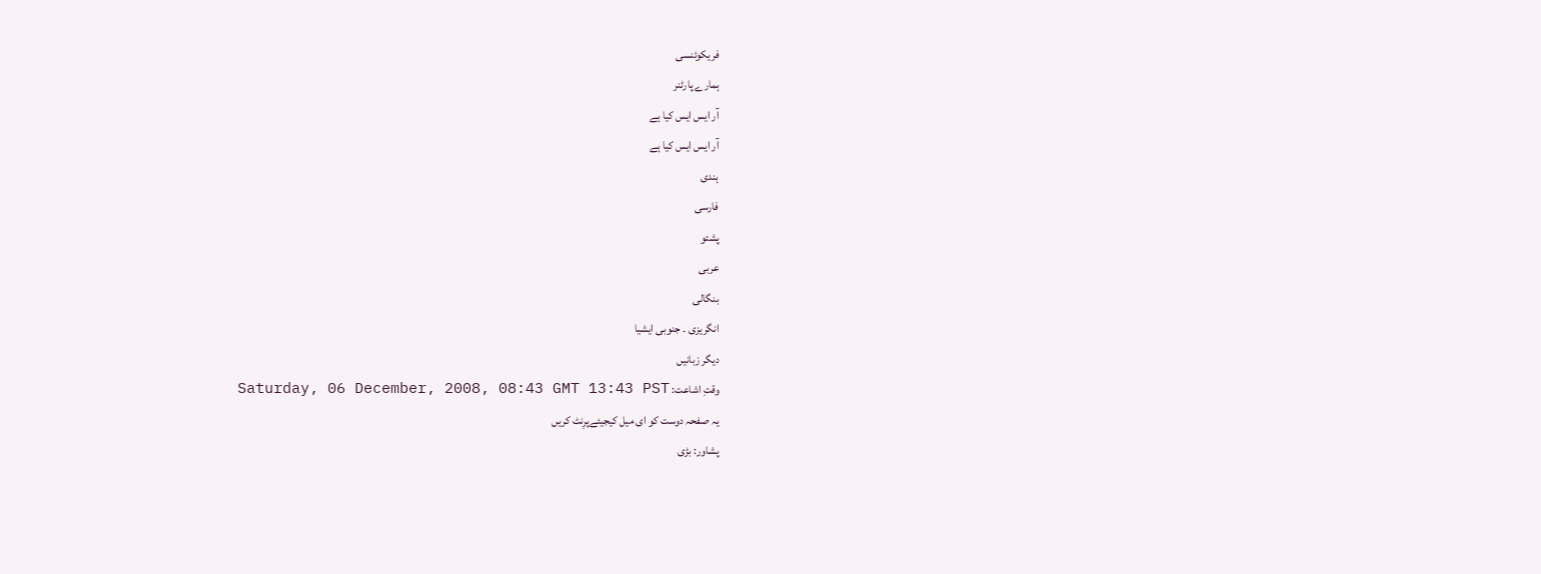فریکوئنسی
ہمارے پارٹنر
آر ایس ایس کیا ہے
آر ایس ایس کیا ہے
ہندی
فارسی
پشتو
عربی
بنگالی
انگریزی ۔ جنوبی ایشیا
دیگر زبانیں
وقتِ اشاعت: Saturday, 06 December, 2008, 08:43 GMT 13:43 PST
یہ صفحہ دوست کو ای میل کیجیئےپرِنٹ کریں
پشاور: بڑی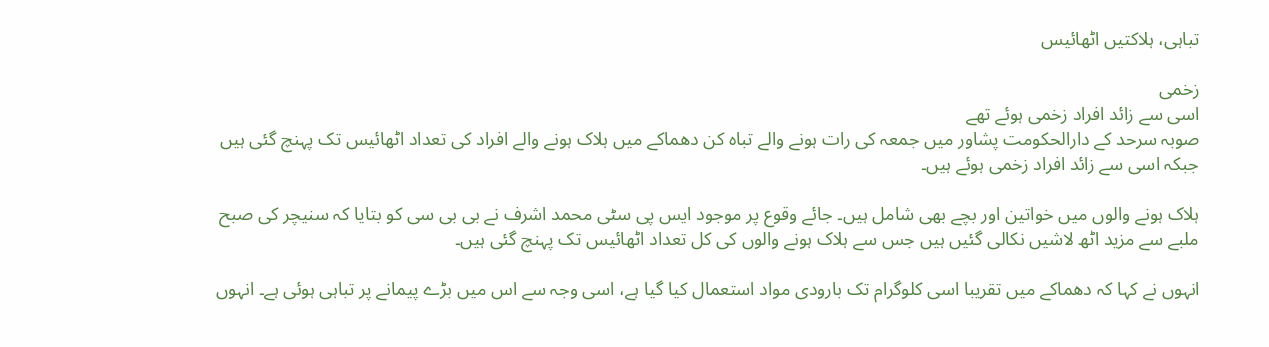تباہی، ہلاکتیں اٹھائیس

زخمی
اسی سے زائد افراد زخمی ہوئے تھے
صوبہ سرحد کے دارالحکومت پشاور میں جمعہ کی رات ہونے والے تباہ کن دھماکے میں ہلاک ہونے والے افراد کی تعداد اٹھائیس تک پہنچ گئی ہیں جبکہ اسی سے زائد افراد زخمی ہوئے ہیں۔

ہلاک ہونے والوں میں خواتین اور بچے بھی شامل ہیں۔ جائے وقوع پر موجود ایس پی سٹی محمد اشرف نے بی بی سی کو بتایا کہ سنیچر کی صبح ملبے سے مزید اٹھ لاشیں نکالی گئیں ہیں جس سے ہلاک ہونے والوں کی کل تعداد اٹھائیس تک پہنچ گئی ہیں۔

انہوں نے کہا کہ دھماکے میں تقریبا اسی کلوگرام تک بارودی مواد استعمال کیا گیا ہے، اسی وجہ سے اس میں بڑے پیمانے پر تباہی ہوئی ہے۔ انہوں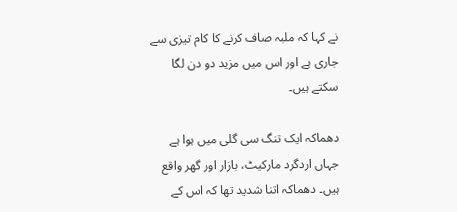نے کہا کہ ملبہ صاف کرنے کا کام تیزی سے جاری ہے اور اس میں مزید دو دن لگا سکتے ہیں۔

دھماکہ ایک تنگ سی گلی میں ہوا ہے جہاں اردگرد مارکیٹ، بازار اور گھر واقع ہیں۔ دھماکہ اتنا شدید تھا کہ اس کے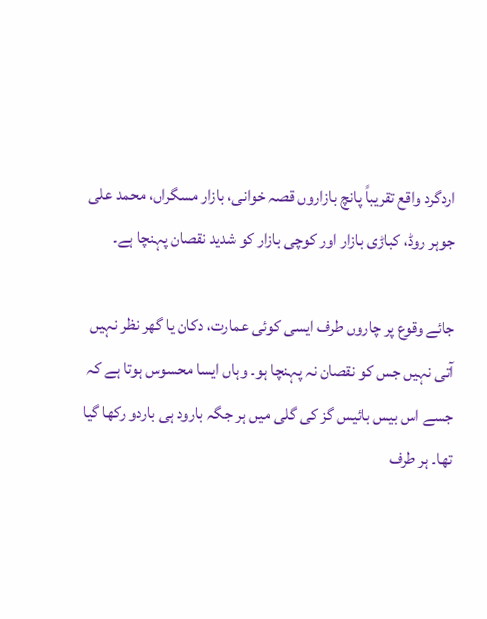اردگرد واقع تقریباً پانچ بازاروں قصہ خوانی، بازار مسگراں، محمد علی جوہر روڈ، کباڑی بازار اور کوچی بازار کو شدید نقصان پہنچا ہے۔

جائے وقوع پر چاروں طرف ایسی کوئی عمارت، دکان یا گھر نظر نہیں آتی نہیں جس کو نقصان نہ پہنچا ہو۔ وہاں ایسا محسوس ہوتا ہے کہ جسے اس بیس بائیس گز کی گلی میں ہر جگہ بارود ہی باردو رکھا گیا تھا۔ ہر طرف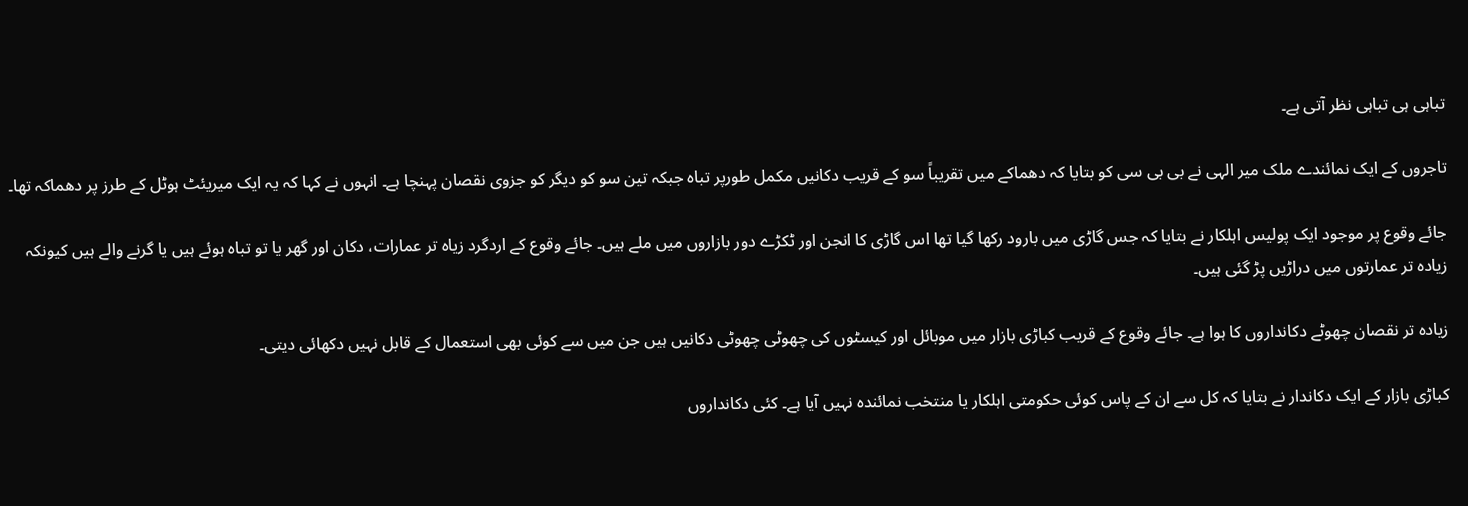تباہی ہی تباہی نظر آتی ہے۔

تاجروں کے ایک نمائندے ملک میر الہی نے بی بی سی کو بتایا کہ دھماکے میں تقریباً سو کے قریب دکانیں مکمل طورپر تباہ جبکہ تین سو کو دیگر کو جزوی نقصان پہنچا ہے۔ انہوں نے کہا کہ یہ ایک میریئٹ ہوٹل کے طرز پر دھماکہ تھا۔

جائے وقوع پر موجود ایک پولیس اہلکار نے بتایا کہ جس گاڑی میں بارود رکھا گیا تھا اس گاڑی کا انجن اور ٹکڑے دور بازاروں میں ملے ہیں۔ جائے وقوع کے اردگرد زیاہ تر عمارات، دکان اور گھر یا تو تباہ ہوئے ہیں یا گرنے والے ہیں کیونکہ زیادہ تر عمارتوں میں دراڑیں پڑ گئی ہیں۔

زیادہ تر نقصان چھوٹے دکانداروں کا ہوا ہے۔ جائے وقوع کے قریب کباڑی بازار میں موبائل اور کیسٹوں کی چھوٹی چھوٹی دکانیں ہیں جن میں سے کوئی بھی استعمال کے قابل نہیں دکھائی دیتی۔

کباڑی بازار کے ایک دکاندار نے بتایا کہ کل سے ان کے پاس کوئی حکومتی اہلکار یا منتخب نمائندہ نہیں آیا ہے۔ کئی دکانداروں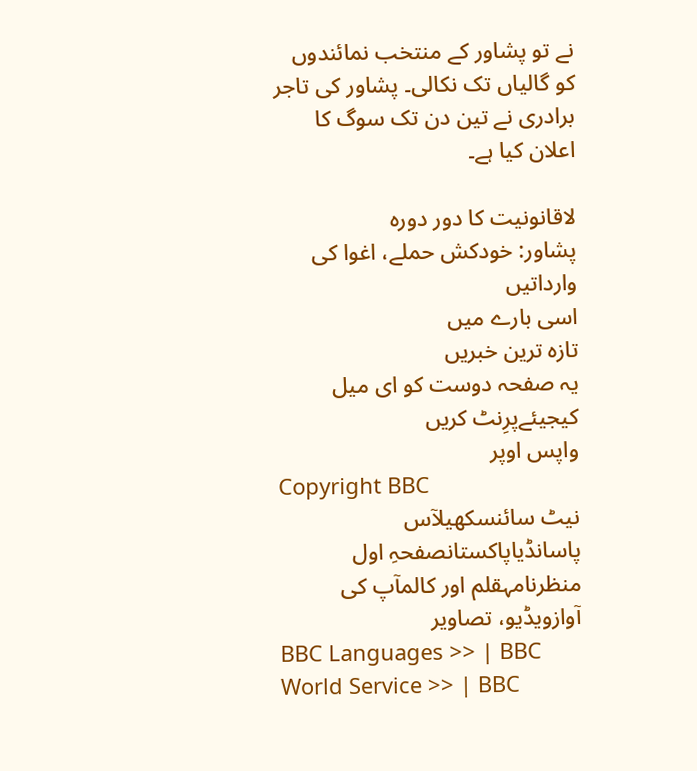نے تو پشاور کے منتخب نمائندوں کو گالیاں تک نکالی۔ پشاور کی تاجر برادری نے تین دن تک سوگ کا اعلان کیا ہے۔

لاقانونیت کا دور دورہ
پشاور: خودکش حملے، اغوا کی وارداتیں
اسی بارے میں
تازہ ترین خبریں
یہ صفحہ دوست کو ای میل کیجیئےپرِنٹ کریں
واپس اوپر
Copyright BBC
نیٹ سائنسکھیلآس پاسانڈیاپاکستانصفحہِ اول
منظرنامہقلم اور کالمآپ کی آوازویڈیو، تصاویر
BBC Languages >> | BBC World Service >> | BBC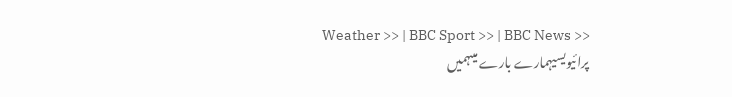Weather >> | BBC Sport >> | BBC News >>
پرائیویسیہمارے بارے میںہمیں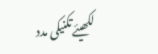لکھیئےتکنیکی مدد